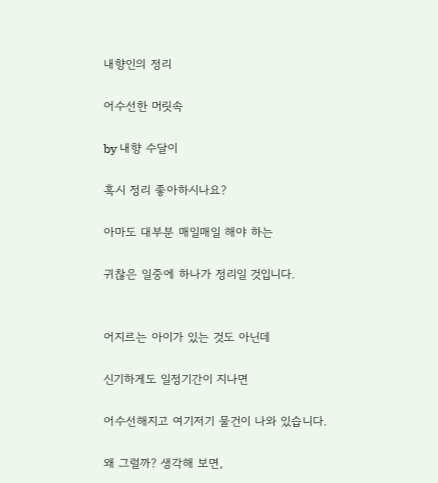내향인의 정리

어수선한 머릿속

by 내향 수달이

혹시 정리 좋아하시나요?

아마도 대부분 매일매일 해야 하는

귀찮은 일중에 하나가 정리일 것입니다.


어지르는 아이가 있는 것도 아닌데

신기하게도 일정기간이 지나면

어수선해지고 여기저기 물건이 나와 있습니다.

왜 그럴까? 생각해 보면,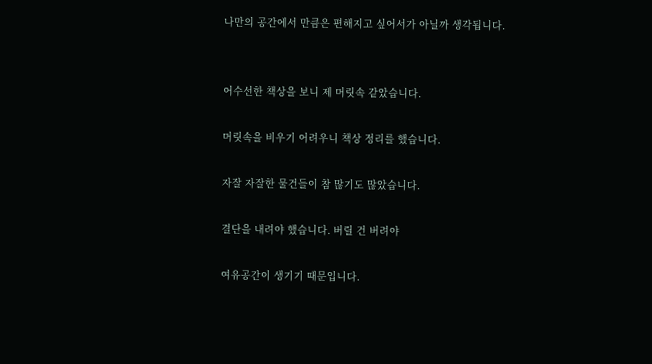나만의 공간에서 만큼은 편해지고 싶어서가 아닐까 생각됩니다.


어수선한 책상을 보니 제 머릿속 같았습니다.

머릿속을 비우기 어려우니 책상 정리를 했습니다.

자잘 자잘한 물건들이 참 많기도 많았습니다.

결단을 내려야 했습니다. 버릴 건 버려야

여유공간이 생기기 때문입니다.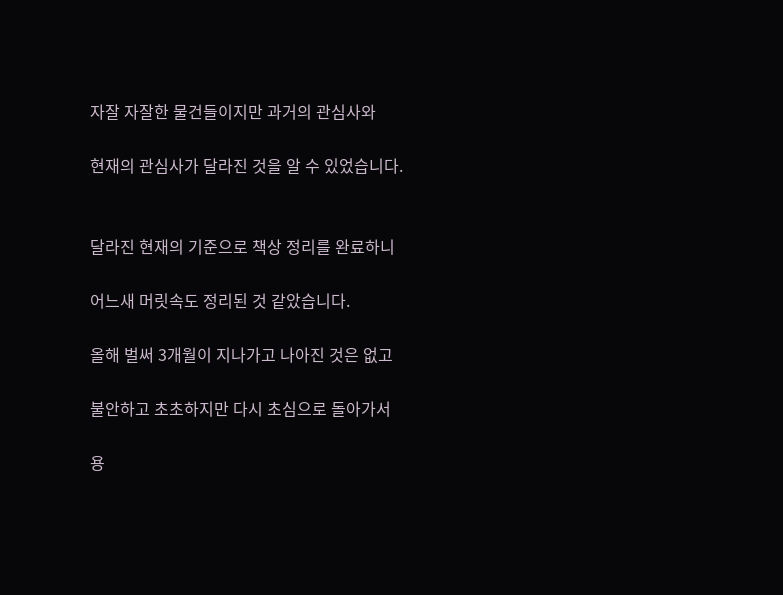자잘 자잘한 물건들이지만 과거의 관심사와

현재의 관심사가 달라진 것을 알 수 있었습니다.


달라진 현재의 기준으로 책상 정리를 완료하니

어느새 머릿속도 정리된 것 같았습니다.

올해 벌써 3개월이 지나가고 나아진 것은 없고

불안하고 초초하지만 다시 초심으로 돌아가서

용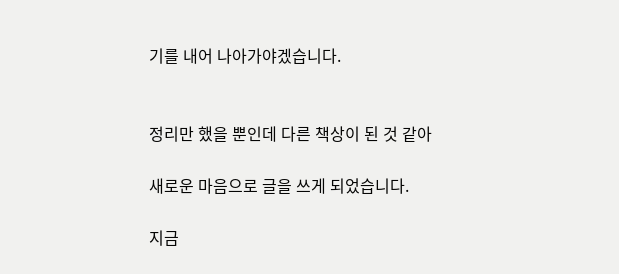기를 내어 나아가야겠습니다.


정리만 했을 뿐인데 다른 책상이 된 것 같아

새로운 마음으로 글을 쓰게 되었습니다.

지금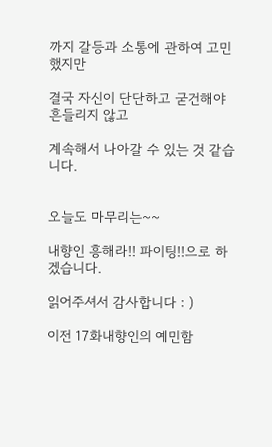까지 갈등과 소통에 관하여 고민했지만

결국 자신이 단단하고 굳건해야 흔들리지 않고

계속해서 나아갈 수 있는 것 같습니다.


오늘도 마무리는~~

내향인 흥해라!! 파이팅!!으로 하겠습니다.

읽어주셔서 감사합니다 : )

이전 17화내향인의 예민함